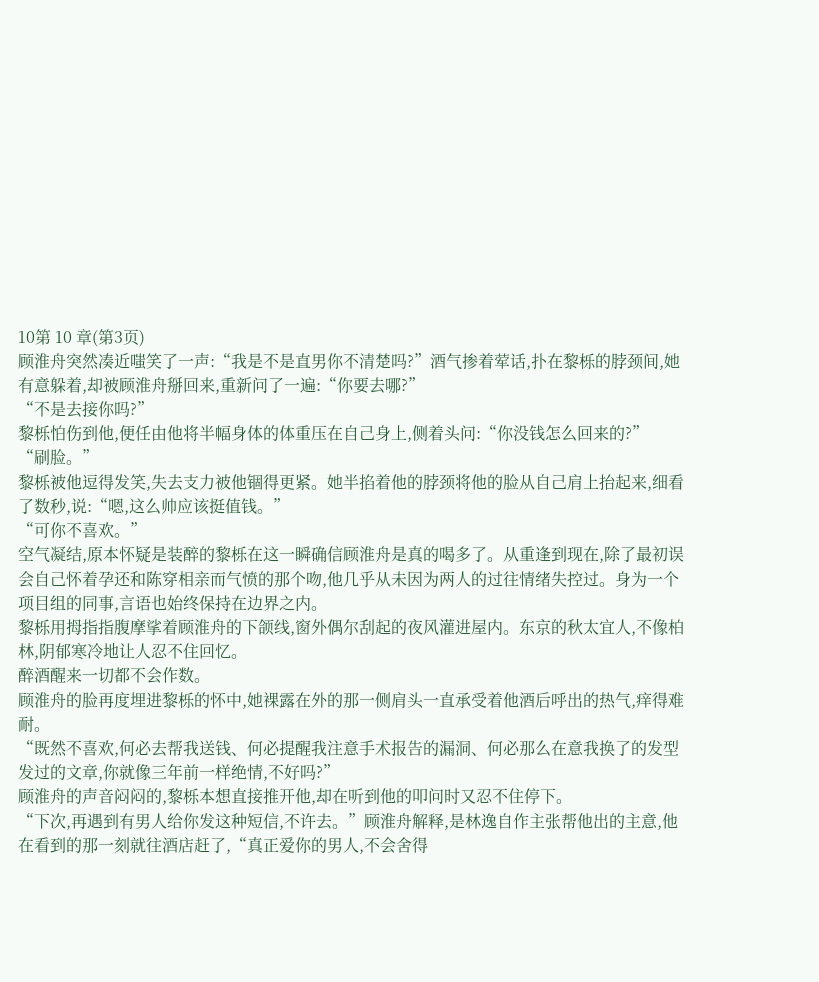10第 10 章(第3页)
顾淮舟突然凑近嗤笑了一声:“我是不是直男你不清楚吗?”酒气掺着荤话,扑在黎栎的脖颈间,她有意躲着,却被顾淮舟掰回来,重新问了一遍:“你要去哪?”
“不是去接你吗?”
黎栎怕伤到他,便任由他将半幅身体的体重压在自己身上,侧着头问:“你没钱怎么回来的?”
“刷脸。”
黎栎被他逗得发笑,失去支力被他锢得更紧。她半掐着他的脖颈将他的脸从自己肩上抬起来,细看了数秒,说:“嗯,这么帅应该挺值钱。”
“可你不喜欢。”
空气凝结,原本怀疑是装醉的黎栎在这一瞬确信顾淮舟是真的喝多了。从重逢到现在,除了最初误会自己怀着孕还和陈穿相亲而气愤的那个吻,他几乎从未因为两人的过往情绪失控过。身为一个项目组的同事,言语也始终保持在边界之内。
黎栎用拇指指腹摩挲着顾淮舟的下颌线,窗外偶尔刮起的夜风灌进屋内。东京的秋太宜人,不像柏林,阴郁寒冷地让人忍不住回忆。
醉酒醒来一切都不会作数。
顾淮舟的脸再度埋进黎栎的怀中,她裸露在外的那一侧肩头一直承受着他酒后呼出的热气,痒得难耐。
“既然不喜欢,何必去帮我送钱、何必提醒我注意手术报告的漏洞、何必那么在意我换了的发型发过的文章,你就像三年前一样绝情,不好吗?”
顾淮舟的声音闷闷的,黎栎本想直接推开他,却在听到他的叩问时又忍不住停下。
“下次,再遇到有男人给你发这种短信,不许去。”顾淮舟解释,是林逸自作主张帮他出的主意,他在看到的那一刻就往酒店赶了,“真正爱你的男人,不会舍得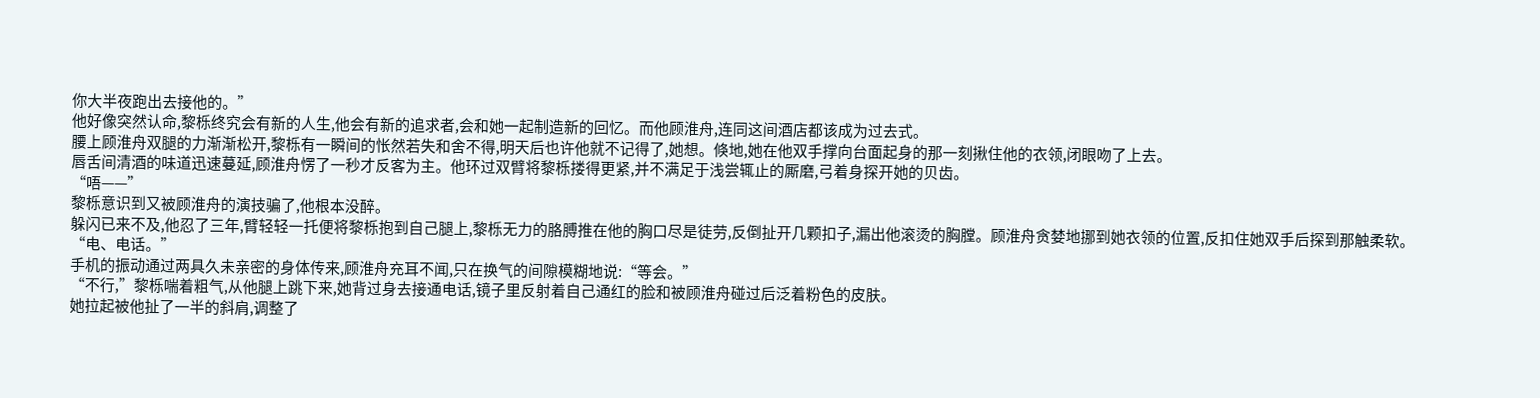你大半夜跑出去接他的。”
他好像突然认命,黎栎终究会有新的人生,他会有新的追求者,会和她一起制造新的回忆。而他顾淮舟,连同这间酒店都该成为过去式。
腰上顾淮舟双腿的力渐渐松开,黎栎有一瞬间的怅然若失和舍不得,明天后也许他就不记得了,她想。倏地,她在他双手撑向台面起身的那一刻揪住他的衣领,闭眼吻了上去。
唇舌间清酒的味道迅速蔓延,顾淮舟愣了一秒才反客为主。他环过双臂将黎栎搂得更紧,并不满足于浅尝辄止的厮磨,弓着身探开她的贝齿。
“唔——”
黎栎意识到又被顾淮舟的演技骗了,他根本没醉。
躲闪已来不及,他忍了三年,臂轻轻一托便将黎栎抱到自己腿上,黎栎无力的胳膊推在他的胸口尽是徒劳,反倒扯开几颗扣子,漏出他滚烫的胸膛。顾淮舟贪婪地挪到她衣领的位置,反扣住她双手后探到那触柔软。
“电、电话。”
手机的振动通过两具久未亲密的身体传来,顾淮舟充耳不闻,只在换气的间隙模糊地说:“等会。”
“不行,”黎栎喘着粗气,从他腿上跳下来,她背过身去接通电话,镜子里反射着自己通红的脸和被顾淮舟碰过后泛着粉色的皮肤。
她拉起被他扯了一半的斜肩,调整了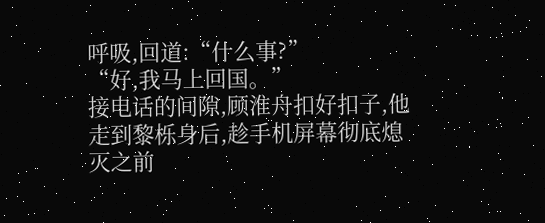呼吸,回道:“什么事?”
“好,我马上回国。”
接电话的间隙,顾淮舟扣好扣子,他走到黎栎身后,趁手机屏幕彻底熄灭之前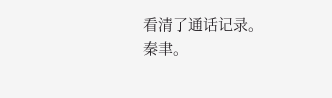看清了通话记录。
秦聿。